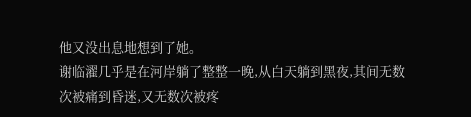他又没出息地想到了她。
谢临濯几乎是在河岸躺了整整一晚,从白天躺到黑夜,其间无数次被痛到昏迷,又无数次被疼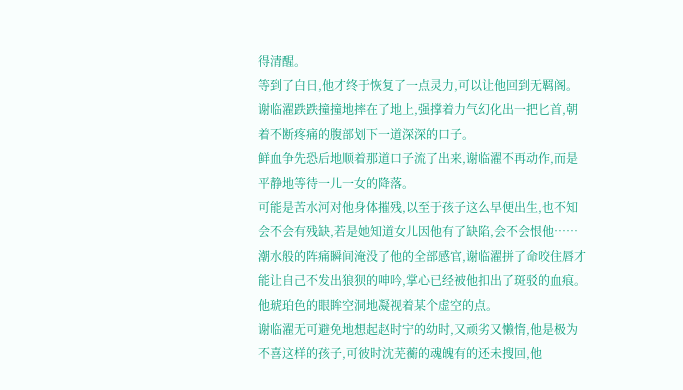得清醒。
等到了白日,他才终于恢复了一点灵力,可以让他回到无羁阁。
谢临濯跌跌撞撞地摔在了地上,强撑着力气幻化出一把匕首,朝着不断疼痛的腹部划下一道深深的口子。
鲜血争先恐后地顺着那道口子流了出来,谢临濯不再动作,而是平静地等待一儿一女的降落。
可能是苦水河对他身体摧残,以至于孩子这么早便出生,也不知会不会有残缺,若是她知道女儿因他有了缺陷,会不会恨他……
潮水般的阵痛瞬间淹没了他的全部感官,谢临濯拼了命咬住唇才能让自己不发出狼狈的呻吟,掌心已经被他扣出了斑驳的血痕。
他琥珀色的眼眸空洞地凝视着某个虚空的点。
谢临濯无可避免地想起赵时宁的幼时,又顽劣又懒惰,他是极为不喜这样的孩子,可彼时沈芜蘅的魂魄有的还未搜回,他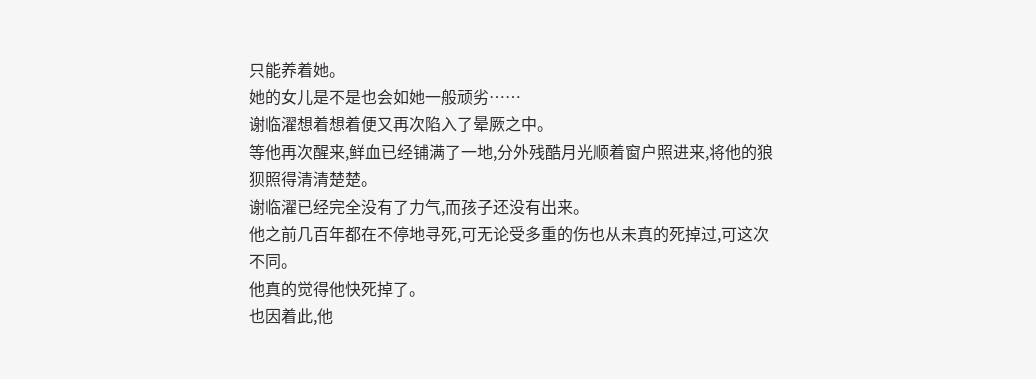只能养着她。
她的女儿是不是也会如她一般顽劣……
谢临濯想着想着便又再次陷入了晕厥之中。
等他再次醒来,鲜血已经铺满了一地,分外残酷月光顺着窗户照进来,将他的狼狈照得清清楚楚。
谢临濯已经完全没有了力气,而孩子还没有出来。
他之前几百年都在不停地寻死,可无论受多重的伤也从未真的死掉过,可这次不同。
他真的觉得他快死掉了。
也因着此,他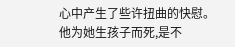心中产生了些许扭曲的快慰。
他为她生孩子而死,是不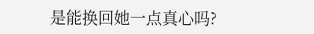是能换回她一点真心吗?